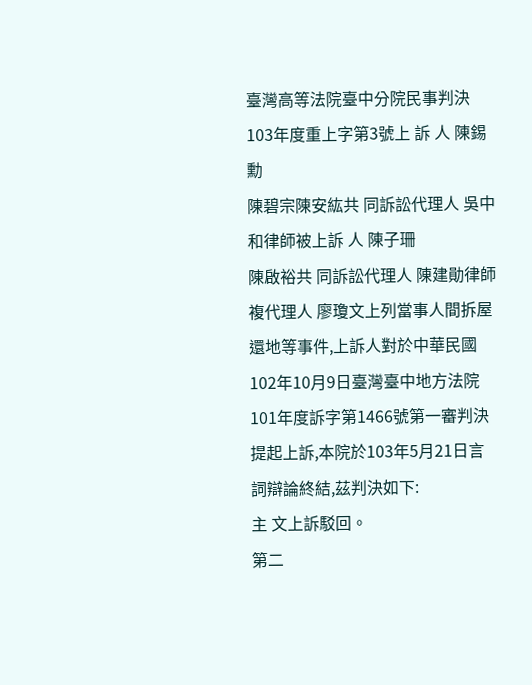臺灣高等法院臺中分院民事判決 103年度重上字第3號上 訴 人 陳錫勳
陳碧宗陳安紘共 同訴訟代理人 吳中和律師被上訴 人 陳子珊
陳啟裕共 同訴訟代理人 陳建勛律師複代理人 廖瓊文上列當事人間拆屋還地等事件,上訴人對於中華民國102年10月9日臺灣臺中地方法院101年度訴字第1466號第一審判決提起上訴,本院於103年5月21日言詞辯論終結,茲判決如下:
主 文上訴駁回。
第二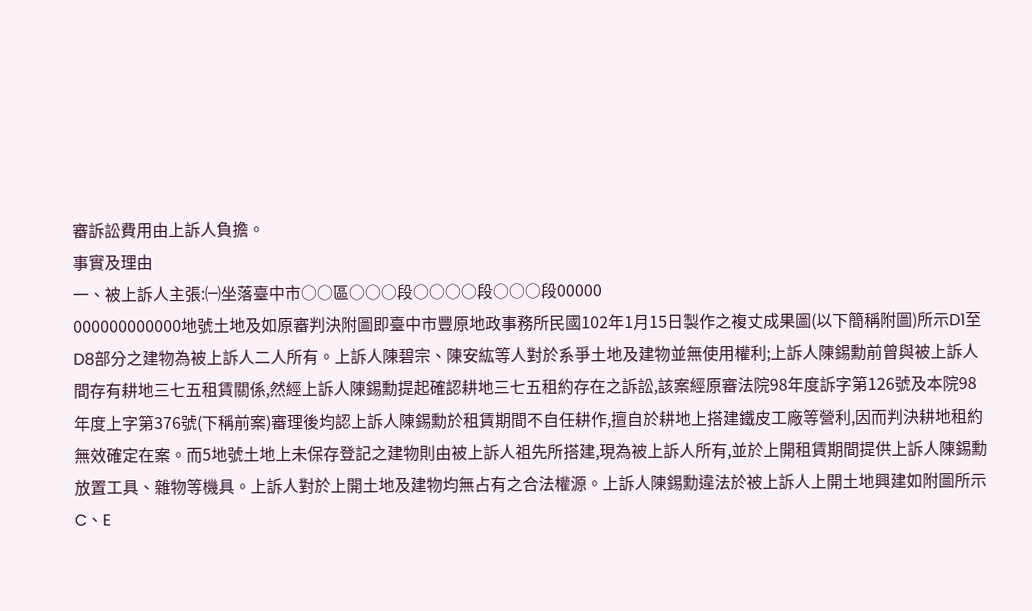審訴訟費用由上訴人負擔。
事實及理由
一、被上訴人主張:㈠坐落臺中市○○區○○○段○○○○段○○○段00000
000000000000地號土地及如原審判決附圖即臺中市豐原地政事務所民國102年1月15日製作之複丈成果圖(以下簡稱附圖)所示D1至D8部分之建物為被上訴人二人所有。上訴人陳碧宗、陳安紘等人對於系爭土地及建物並無使用權利;上訴人陳錫勳前曾與被上訴人間存有耕地三七五租賃關係,然經上訴人陳錫勳提起確認耕地三七五租約存在之訴訟,該案經原審法院98年度訴字第126號及本院98年度上字第376號(下稱前案)審理後均認上訴人陳錫勳於租賃期間不自任耕作,擅自於耕地上搭建鐵皮工廠等營利,因而判決耕地租約無效確定在案。而5地號土地上未保存登記之建物則由被上訴人祖先所搭建,現為被上訴人所有,並於上開租賃期間提供上訴人陳錫勳放置工具、雜物等機具。上訴人對於上開土地及建物均無占有之合法權源。上訴人陳錫勳違法於被上訴人上開土地興建如附圖所示C、E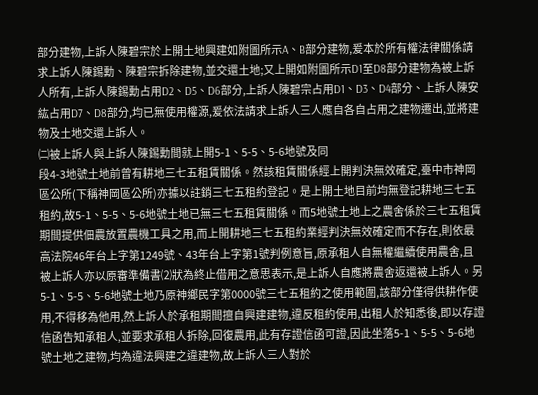部分建物,上訴人陳碧宗於上開土地興建如附圖所示A、B部分建物,爰本於所有權法律關係請求上訴人陳錫勳、陳碧宗拆除建物,並交還土地;又上開如附圖所示D1至D8部分建物為被上訴人所有,上訴人陳錫勳占用D2、D5、D6部分,上訴人陳碧宗占用D1、D3、D4部分、上訴人陳安紘占用D7、D8部分,均已無使用權源,爰依法請求上訴人三人應自各自占用之建物遷出,並將建物及土地交還上訴人。
㈡被上訴人與上訴人陳錫勳間就上開5-1、5-5、5-6地號及同
段4-3地號土地前曾有耕地三七五租賃關係。然該租賃關係經上開判決無效確定,臺中市神岡區公所(下稱神岡區公所)亦據以註銷三七五租約登記。是上開土地目前均無登記耕地三七五租約,故5-1、5-5、5-6地號土地已無三七五租賃關係。而5地號土地上之農舍係於三七五租賃期間提供佃農放置農機工具之用,而上開耕地三七五租約業經判決無效確定而不存在,則依最高法院46年台上字第1249號、43年台上字第1號判例意旨,原承租人自無權繼續使用農舍,且被上訴人亦以原審準備書⑵狀為終止借用之意思表示,是上訴人自應將農舍返還被上訴人。另5-1、5-5、5-6地號土地乃原神鄉民字第0000號三七五租約之使用範圍,該部分僅得供耕作使用,不得移為他用,然上訴人於承租期間擅自興建建物,違反租約使用,出租人於知悉後,即以存證信函告知承租人,並要求承租人拆除,回復農用,此有存證信函可證,因此坐落5-1、5-5、5-6地號土地之建物,均為違法興建之違建物,故上訴人三人對於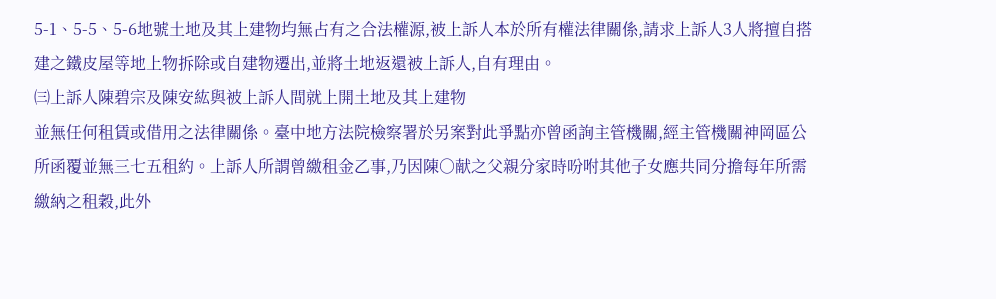5-1、5-5、5-6地號土地及其上建物均無占有之合法權源,被上訴人本於所有權法律關係,請求上訴人3人將擅自搭建之鐵皮屋等地上物拆除或自建物遷出,並將土地返還被上訴人,自有理由。
㈢上訴人陳碧宗及陳安紘與被上訴人間就上開土地及其上建物
並無任何租賃或借用之法律關係。臺中地方法院檢察署於另案對此爭點亦曾函詢主管機關,經主管機關神岡區公所函覆並無三七五租約。上訴人所謂曾繳租金乙事,乃因陳○献之父親分家時吩咐其他子女應共同分擔每年所需繳納之租穀,此外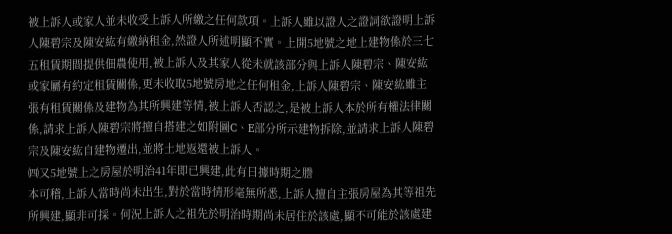被上訴人或家人並未收受上訴人所繳之任何款項。上訴人雖以證人之證詞欲證明上訴人陳碧宗及陳安紘有繳納租金,然證人所述明顯不實。上開5地號之地上建物係於三七五租賃期間提供佃農使用,被上訴人及其家人從未就該部分與上訴人陳碧宗、陳安紘或家屬有約定租賃關係,更未收取5地號房地之任何租金,上訴人陳碧宗、陳安紘雖主張有租賃關係及建物為其所興建等情,被上訴人否認之,是被上訴人本於所有權法律關係,請求上訴人陳碧宗將擅自搭建之如附圖C、E部分所示建物拆除,並請求上訴人陳碧宗及陳安紘自建物遷出,並將土地返還被上訴人。
㈣又5地號上之房屋於明治41年即已興建,此有日據時期之謄
本可稽,上訴人當時尚未出生,對於當時情形毫無所悉,上訴人擅自主張房屋為其等祖先所興建,顯非可採。何況上訴人之祖先於明治時期尚未居住於該處,顯不可能於該處建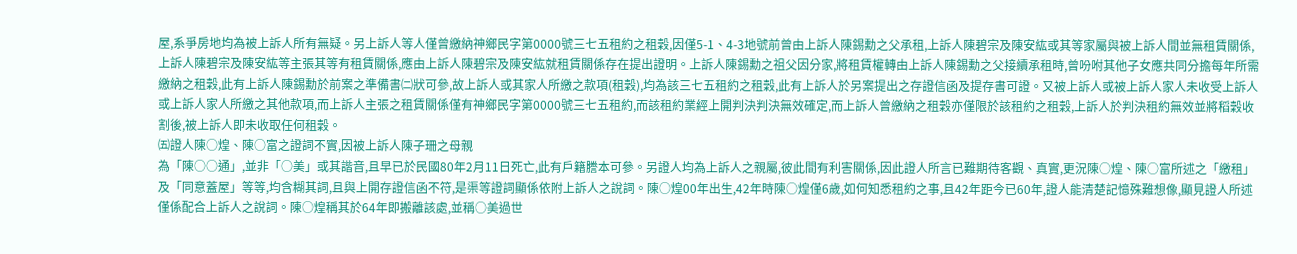屋,系爭房地均為被上訴人所有無疑。另上訴人等人僅曾繳納神鄉民字第0000號三七五租約之租穀,因僅5-1、4-3地號前曾由上訴人陳錫勳之父承租,上訴人陳碧宗及陳安紘或其等家屬與被上訴人間並無租賃關係,上訴人陳碧宗及陳安紘等主張其等有租賃關係,應由上訴人陳碧宗及陳安紘就租賃關係存在提出證明。上訴人陳錫勳之祖父因分家,將租賃權轉由上訴人陳錫勳之父接續承租時,曾吩咐其他子女應共同分擔每年所需繳納之租穀,此有上訴人陳錫勳於前案之準備書㈡狀可參,故上訴人或其家人所繳之款項(租穀),均為該三七五租約之租穀,此有上訴人於另案提出之存證信函及提存書可證。又被上訴人或被上訴人家人未收受上訴人或上訴人家人所繳之其他款項,而上訴人主張之租賃關係僅有神鄉民字第0000號三七五租約,而該租約業經上開判決判決無效確定,而上訴人曾繳納之租穀亦僅限於該租約之租穀,上訴人於判決租約無效並將稻穀收割後,被上訴人即未收取任何租穀。
㈤證人陳○煌、陳○富之證詞不實,因被上訴人陳子珊之母親
為「陳○○通」,並非「○美」或其諧音,且早已於民國80年2月11日死亡,此有戶籍謄本可參。另證人均為上訴人之親屬,彼此間有利害關係,因此證人所言已難期待客觀、真實,更況陳○煌、陳○富所述之「繳租」及「同意蓋屋」等等,均含糊其詞,且與上開存證信函不符,是渠等證詞顯係依附上訴人之說詞。陳○煌00年出生,42年時陳○煌僅6歲,如何知悉租約之事,且42年距今已60年,證人能清楚記憶殊難想像,顯見證人所述僅係配合上訴人之說詞。陳○煌稱其於64年即搬離該處,並稱○美過世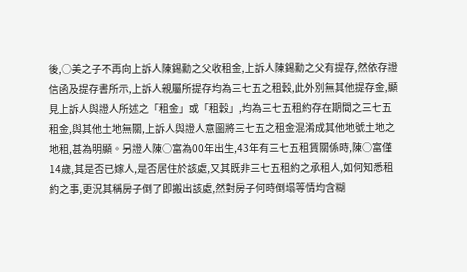後,○美之子不再向上訴人陳錫勳之父收租金,上訴人陳錫勳之父有提存,然依存證信函及提存書所示,上訴人親屬所提存均為三七五之租穀,此外別無其他提存金,顯見上訴人與證人所述之「租金」或「租穀」,均為三七五租約存在期間之三七五租金,與其他土地無關,上訴人與證人意圖將三七五之租金混淆成其他地號土地之地租,甚為明顯。另證人陳○富為00年出生,43年有三七五租賃關係時,陳○富僅14歲,其是否已嫁人,是否居住於該處,又其既非三七五租約之承租人,如何知悉租約之事,更況其稱房子倒了即搬出該處,然對房子何時倒塌等情均含糊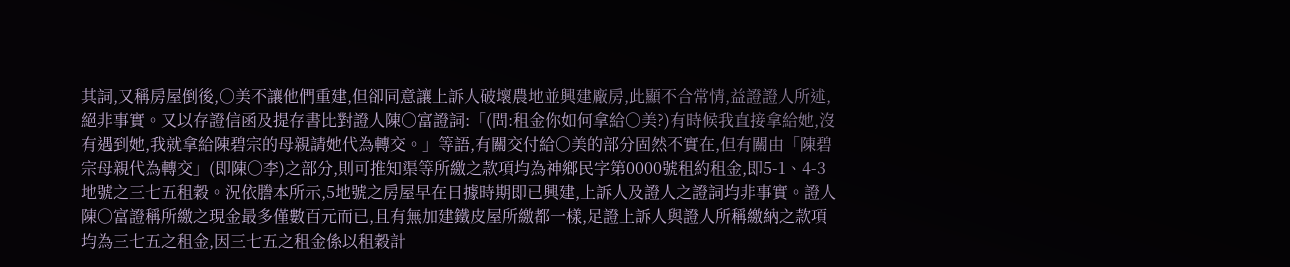其詞,又稱房屋倒後,○美不讓他們重建,但卻同意讓上訴人破壞農地並興建廠房,此顯不合常情,益證證人所述,絕非事實。又以存證信函及提存書比對證人陳○富證詞:「(問:租金你如何拿給○美?)有時候我直接拿給她,沒有遇到她,我就拿給陳碧宗的母親請她代為轉交。」等語,有關交付給○美的部分固然不實在,但有關由「陳碧宗母親代為轉交」(即陳○李)之部分,則可推知渠等所繳之款項均為神鄉民字第0000號租約租金,即5-1、4-3地號之三七五租穀。況依謄本所示,5地號之房屋早在日據時期即已興建,上訴人及證人之證詞均非事實。證人陳○富證稱所繳之現金最多僅數百元而已,且有無加建鐵皮屋所繳都一樣,足證上訴人與證人所稱繳納之款項均為三七五之租金,因三七五之租金係以租穀計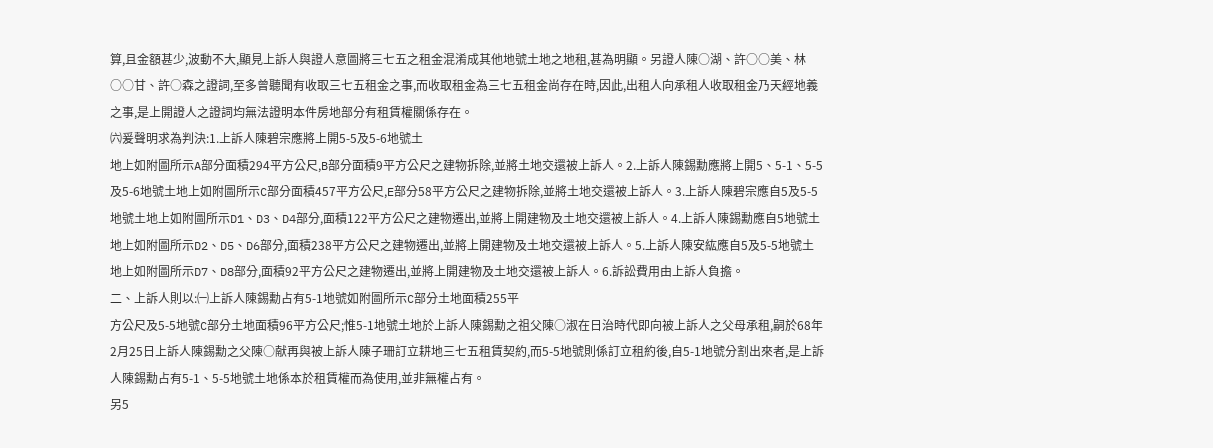算,且金額甚少,波動不大,顯見上訴人與證人意圖將三七五之租金混淆成其他地號土地之地租,甚為明顯。另證人陳○湖、許○○美、林○○甘、許○森之證詞,至多曾聽聞有收取三七五租金之事,而收取租金為三七五租金尚存在時,因此,出租人向承租人收取租金乃天經地義之事,是上開證人之證詞均無法證明本件房地部分有租賃權關係存在。
㈥爰聲明求為判決:1.上訴人陳碧宗應將上開5-5及5-6地號土
地上如附圖所示A部分面積294平方公尺,B部分面積9平方公尺之建物拆除,並將土地交還被上訴人。2.上訴人陳錫勳應將上開5、5-1、5-5及5-6地號土地上如附圖所示C部分面積457平方公尺,E部分58平方公尺之建物拆除,並將土地交還被上訴人。3.上訴人陳碧宗應自5及5-5地號土地上如附圖所示D1、D3、D4部分,面積122平方公尺之建物遷出,並將上開建物及土地交還被上訴人。4.上訴人陳錫勳應自5地號土地上如附圖所示D2、D5、D6部分,面積238平方公尺之建物遷出,並將上開建物及土地交還被上訴人。5.上訴人陳安紘應自5及5-5地號土地上如附圖所示D7、D8部分,面積92平方公尺之建物遷出,並將上開建物及土地交還被上訴人。6.訴訟費用由上訴人負擔。
二、上訴人則以:㈠上訴人陳錫勳占有5-1地號如附圖所示C部分土地面積255平
方公尺及5-5地號C部分土地面積96平方公尺;惟5-1地號土地於上訴人陳錫勳之祖父陳○淑在日治時代即向被上訴人之父母承租,嗣於68年2月25日上訴人陳錫勳之父陳○献再與被上訴人陳子珊訂立耕地三七五租賃契約,而5-5地號則係訂立租約後,自5-1地號分割出來者,是上訴人陳錫勳占有5-1、5-5地號土地係本於租賃權而為使用,並非無權占有。
另5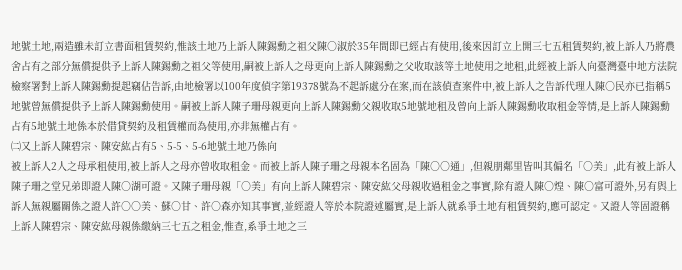地號土地,兩造雖未訂立書面租賃契約,惟該土地乃上訴人陳錫勳之祖父陳○淑於35年間即已經占有使用,後來因訂立上開三七五租賃契約,被上訴人乃將農舍占有之部分無償提供予上訴人陳錫勳之祖父等使用,嗣被上訴人之母更向上訴人陳錫勳之父收取該等土地使用之地租,此經被上訴人向臺灣臺中地方法院檢察署對上訴人陳錫勳提起竊佔告訴,由地檢署以100年度偵字第19378號為不起訴處分在案,而在該偵查案件中,被上訴人之告訴代理人陳○民亦已指稱5地號曾無償提供予上訴人陳錫勳使用。嗣被上訴人陳子珊母親更向上訴人陳錫勳父親收取5地號地租及曾向上訴人陳錫勳收取租金等情,是上訴人陳錫勳占有5地號土地係本於借貸契約及租賃權而為使用,亦非無權占有。
㈡又上訴人陳碧宗、陳安紘占有5、5-5、5-6地號土地乃係向
被上訴人2人之母承租使用,被上訴人之母亦曾收取租金。而被上訴人陳子珊之母親本名固為「陳○○通」,但親朋鄰里皆叫其偏名「○美」,此有被上訴人陳子珊之堂兄弟即證人陳○湖可證。又陳子珊母親「○美」有向上訴人陳碧宗、陳安紘父母親收過租金之事實,除有證人陳○煌、陳○富可證外,另有與上訴人無親屬關係之證人許○○美、蘇○甘、許○森亦知其事實,並經證人等於本院證述屬實,是上訴人就系爭土地有租賃契約,應可認定。又證人等固證稱上訴人陳碧宗、陳安紘母親係繳納三七五之租金,惟查,系爭土地之三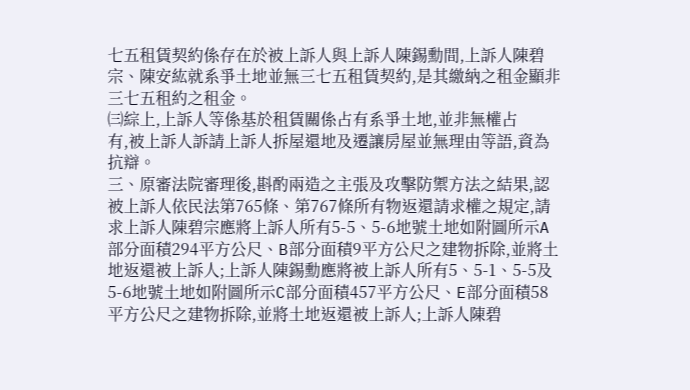七五租賃契約係存在於被上訴人與上訴人陳錫勳間,上訴人陳碧宗、陳安紘就系爭土地並無三七五租賃契約,是其繳納之租金顯非三七五租約之租金。
㈢綜上,上訴人等係基於租賃關係占有系爭土地,並非無權占
有,被上訴人訴請上訴人拆屋還地及遷讓房屋並無理由等語,資為抗辯。
三、原審法院審理後,斟酌兩造之主張及攻擊防禦方法之結果,認被上訴人依民法第765條、第767條所有物返還請求權之規定,請求上訴人陳碧宗應將上訴人所有5-5、5-6地號土地如附圖所示A部分面積294平方公尺、B部分面積9平方公尺之建物拆除,並將土地返還被上訴人;上訴人陳錫勳應將被上訴人所有5、5-1、5-5及5-6地號土地如附圖所示C部分面積457平方公尺、E部分面積58平方公尺之建物拆除,並將土地返還被上訴人;上訴人陳碧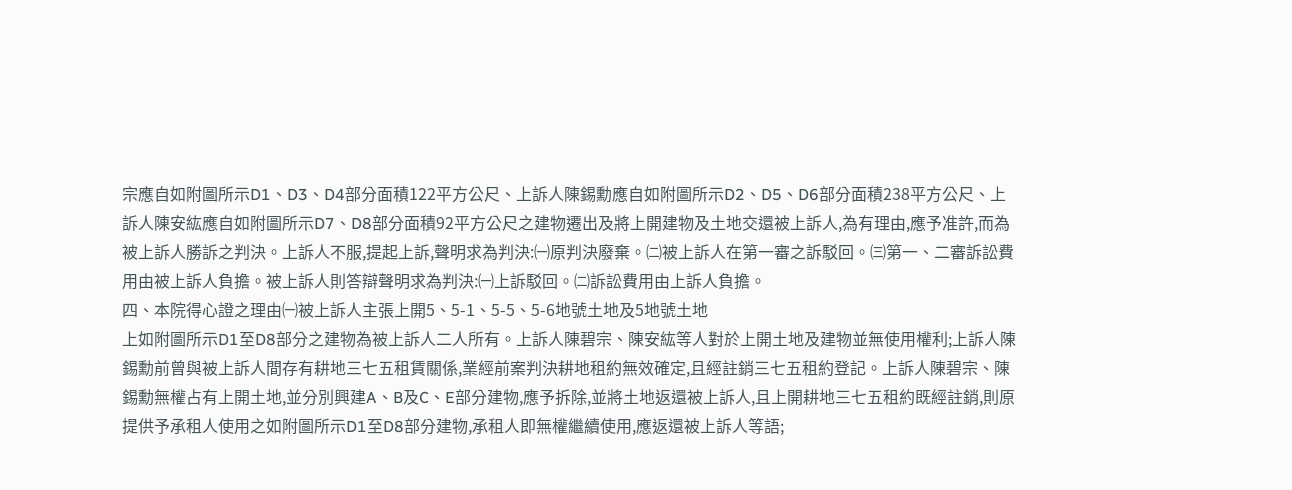宗應自如附圖所示D1、D3、D4部分面積122平方公尺、上訴人陳錫勳應自如附圖所示D2、D5、D6部分面積238平方公尺、上訴人陳安紘應自如附圖所示D7、D8部分面積92平方公尺之建物遷出及將上開建物及土地交還被上訴人,為有理由,應予准許,而為被上訴人勝訴之判決。上訴人不服,提起上訴,聲明求為判決:㈠原判決廢棄。㈡被上訴人在第一審之訴駁回。㈢第一、二審訴訟費用由被上訴人負擔。被上訴人則答辯聲明求為判決:㈠上訴駁回。㈡訴訟費用由上訴人負擔。
四、本院得心證之理由㈠被上訴人主張上開5、5-1、5-5、5-6地號土地及5地號土地
上如附圖所示D1至D8部分之建物為被上訴人二人所有。上訴人陳碧宗、陳安紘等人對於上開土地及建物並無使用權利;上訴人陳錫勳前曾與被上訴人間存有耕地三七五租賃關係,業經前案判決耕地租約無效確定,且經註銷三七五租約登記。上訴人陳碧宗、陳錫勳無權占有上開土地,並分別興建A、B及C、E部分建物,應予拆除,並將土地返還被上訴人,且上開耕地三七五租約既經註銷,則原提供予承租人使用之如附圖所示D1至D8部分建物,承租人即無權繼續使用,應返還被上訴人等語;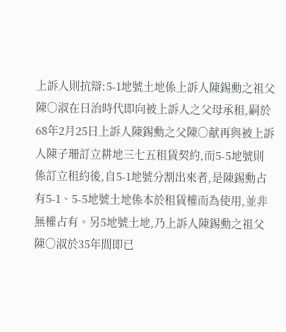上訴人則抗辯:5-1地號土地係上訴人陳錫勳之祖父陳○淑在日治時代即向被上訴人之父母承租,嗣於68年2月25日上訴人陳錫勳之父陳○献再與被上訴人陳子珊訂立耕地三七五租賃契約,而5-5地號則係訂立租約後,自5-1地號分割出來者,是陳錫勳占有5-1、5-5地號土地係本於租賃權而為使用,並非無權占有。另5地號土地,乃上訴人陳錫勳之祖父陳○淑於35年間即已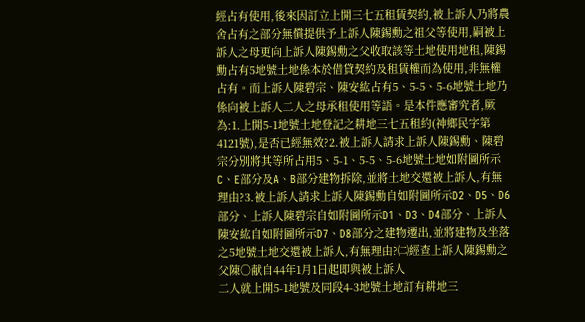經占有使用,後來因訂立上開三七五租賃契約,被上訴人乃將農舍占有之部分無償提供予上訴人陳錫勳之祖父等使用,嗣被上訴人之母更向上訴人陳錫勳之父收取該等土地使用地租,陳錫勳占有5地號土地係本於借貸契約及租賃權而為使用,非無權占有。而上訴人陳碧宗、陳安紘占有5、5-5、5-6地號土地乃係向被上訴人二人之母承租使用等語。是本件應審究者,厥為:1.上開5-1地號土地登記之耕地三七五租約(神鄉民字第4121號),是否已經無效?2.被上訴人請求上訴人陳錫勳、陳碧宗分別將其等所占用5、5-1、5-5、5-6地號土地如附圖所示
C、E部分及A、B部分建物拆除,並將土地交還被上訴人,有無理由?3.被上訴人請求上訴人陳錫勳自如附圖所示D2、D5、D6部分、上訴人陳碧宗自如附圖所示D1、D3、D4部分、上訴人陳安紘自如附圖所示D7、D8部分之建物遷出,並將建物及坐落之5地號土地交還被上訴人,有無理由?㈡經查上訴人陳錫勳之父陳○献自44年1月1日起即與被上訴人
二人就上開5-1地號及同段4-3地號土地訂有耕地三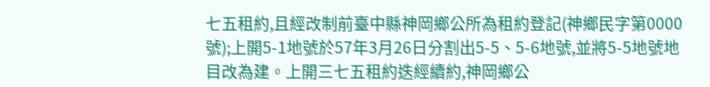七五租約,且經改制前臺中縣神岡鄉公所為租約登記(神鄉民字第0000號);上開5-1地號於57年3月26日分割出5-5、5-6地號,並將5-5地號地目改為建。上開三七五租約迭經續約,神岡鄉公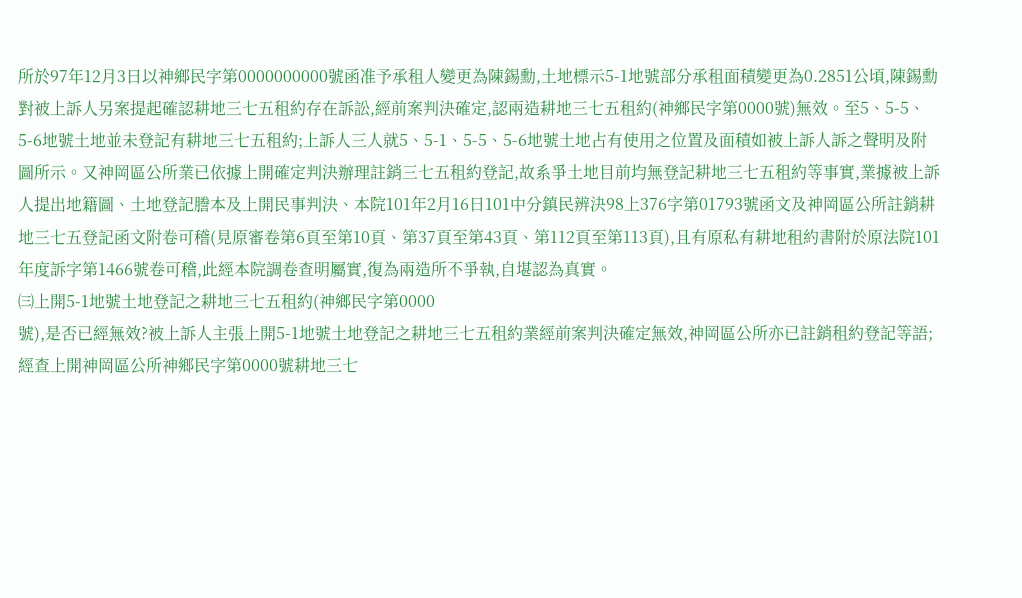所於97年12月3日以神鄉民字第0000000000號函准予承租人變更為陳錫勳,土地標示5-1地號部分承租面積變更為0.2851公頃,陳錫勳對被上訴人另案提起確認耕地三七五租約存在訴訟,經前案判決確定,認兩造耕地三七五租約(神鄉民字第0000號)無效。至5、5-5、5-6地號土地並未登記有耕地三七五租約;上訴人三人就5、5-1、5-5、5-6地號土地占有使用之位置及面積如被上訴人訴之聲明及附圖所示。又神岡區公所業已依據上開確定判決辦理註銷三七五租約登記,故系爭土地目前均無登記耕地三七五租約等事實,業據被上訴人提出地籍圖、土地登記謄本及上開民事判決、本院101年2月16日101中分鎮民辨決98上376字第01793號函文及神岡區公所註銷耕地三七五登記函文附卷可稽(見原審卷第6頁至第10頁、第37頁至第43頁、第112頁至第113頁),且有原私有耕地租約書附於原法院101年度訴字第1466號卷可稽,此經本院調卷查明屬實,復為兩造所不爭執,自堪認為真實。
㈢上開5-1地號土地登記之耕地三七五租約(神鄉民字第0000
號),是否已經無效?被上訴人主張上開5-1地號土地登記之耕地三七五租約業經前案判決確定無效,神岡區公所亦已註銷租約登記等語;經查上開神岡區公所神鄉民字第0000號耕地三七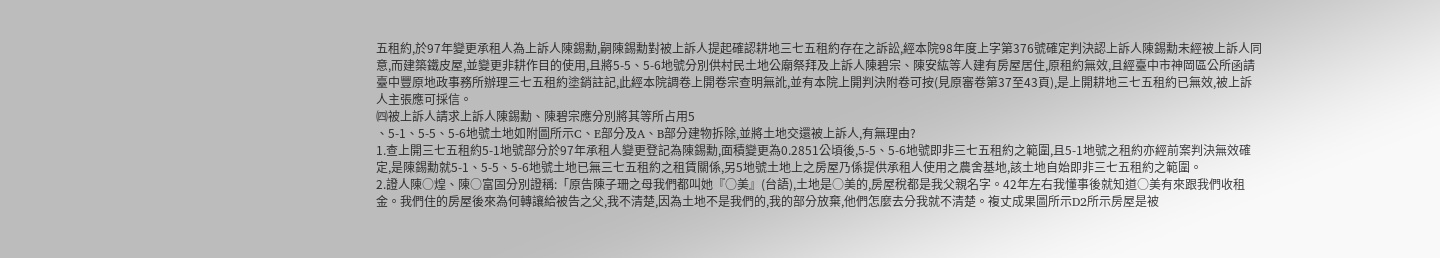五租約,於97年變更承租人為上訴人陳錫勳,嗣陳錫勳對被上訴人提起確認耕地三七五租約存在之訴訟,經本院98年度上字第376號確定判決認上訴人陳錫勳未經被上訴人同意,而建築鐵皮屋,並變更非耕作目的使用,且將5-5、5-6地號分別供村民土地公廟祭拜及上訴人陳碧宗、陳安紘等人建有房屋居住,原租約無效,且經臺中市神岡區公所函請臺中豐原地政事務所辦理三七五租約塗銷註記,此經本院調卷上開卷宗查明無訛,並有本院上開判決附卷可按(見原審卷第37至43頁),是上開耕地三七五租約已無效,被上訴人主張應可採信。
㈣被上訴人請求上訴人陳錫勳、陳碧宗應分別將其等所占用5
、5-1、5-5、5-6地號土地如附圖所示C、E部分及A、B部分建物拆除,並將土地交還被上訴人,有無理由?
1.查上開三七五租約5-1地號部分於97年承租人變更登記為陳錫勳,面積變更為0.2851公頃後,5-5、5-6地號即非三七五租約之範圍,且5-1地號之租約亦經前案判決無效確定,是陳錫勳就5-1、5-5、5-6地號土地已無三七五租約之租賃關係,另5地號土地上之房屋乃係提供承租人使用之農舍基地,該土地自始即非三七五租約之範圍。
2.證人陳○煌、陳○富固分別證稱:「原告陳子珊之母我們都叫她『○美』(台語),土地是○美的,房屋稅都是我父親名字。42年左右我懂事後就知道○美有來跟我們收租金。我們住的房屋後來為何轉讓給被告之父,我不清楚,因為土地不是我們的,我的部分放棄,他們怎麼去分我就不清楚。複丈成果圖所示D2所示房屋是被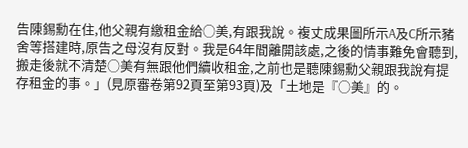告陳錫勳在住,他父親有繳租金給○美,有跟我說。複丈成果圖所示A及C所示豬舍等搭建時,原告之母沒有反對。我是64年間離開該處,之後的情事難免會聽到,搬走後就不清楚○美有無跟他們續收租金,之前也是聽陳錫勳父親跟我說有提存租金的事。」(見原審卷第92頁至第93頁)及「土地是『○美』的。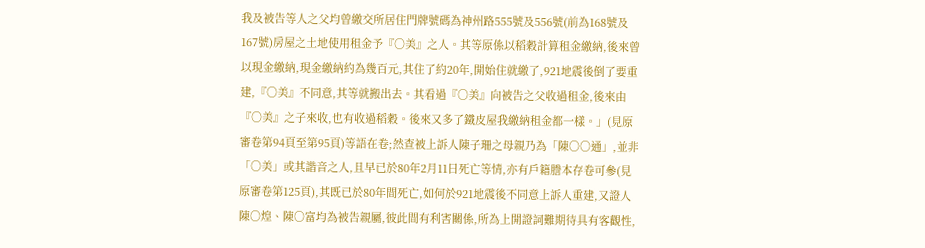我及被告等人之父均曾繳交所居住門牌號碼為神州路555號及556號(前為168號及167號)房屋之土地使用租金予『○美』之人。其等原係以稻穀計算租金繳納,後來曾以現金繳納,現金繳納約為幾百元,其住了約20年,開始住就繳了,921地震後倒了要重建,『○美』不同意,其等就搬出去。其看過『○美』向被告之父收過租金,後來由『○美』之子來收,也有收過稻穀。後來又多了鐵皮屋我繳納租金都一樣。」(見原審卷第94頁至第95頁)等語在卷;然查被上訴人陳子珊之母親乃為「陳○○通」,並非「○美」或其諧音之人,且早已於80年2月11日死亡等情,亦有戶籍謄本存卷可參(見原審卷第125頁),其既已於80年間死亡,如何於921地震後不同意上訴人重建,又證人陳○煌、陳○富均為被告親屬,彼此間有利害關係,所為上開證詞難期待具有客觀性,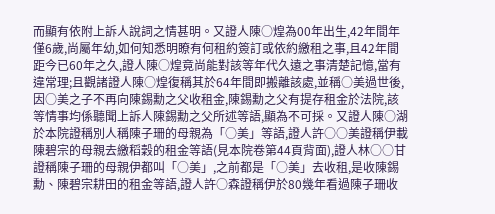而顯有依附上訴人說詞之情甚明。又證人陳○煌為00年出生,42年間年僅6歲,尚屬年幼,如何知悉明瞭有何租約簽訂或依約繳租之事,且42年間距今已60年之久,證人陳○煌竟尚能對該等年代久遠之事清楚記憶,當有違常理;且觀諸證人陳○煌復稱其於64年間即搬離該處,並稱○美過世後,因○美之子不再向陳錫勳之父收租金,陳錫勳之父有提存租金於法院,該等情事均係聽聞上訴人陳錫勳之父所述等語,顯為不可採。又證人陳○湖於本院證稱別人稱陳子珊的母親為「○美」等語,證人許○○美證稱伊載陳碧宗的母親去繳稻穀的租金等語(見本院卷第44頁背面),證人林○○甘證稱陳子珊的母親伊都叫「○美」,之前都是「○美」去收租,是收陳錫勳、陳碧宗耕田的租金等語,證人許○森證稱伊於80幾年看過陳子珊收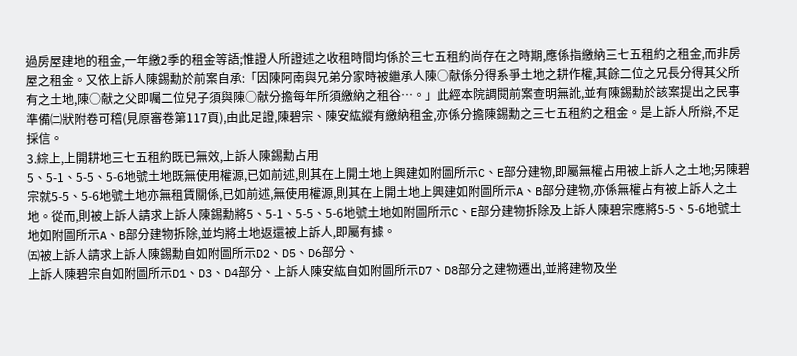過房屋建地的租金,一年繳2季的租金等語;惟證人所證述之收租時間均係於三七五租約尚存在之時期,應係指繳納三七五租約之租金,而非房屋之租金。又依上訴人陳錫勳於前案自承:「因陳阿南與兄弟分家時被繼承人陳○献係分得系爭土地之耕作權,其餘二位之兄長分得其父所有之土地,陳○献之父即囑二位兒子須與陳○献分擔每年所須繳納之租谷…。」此經本院調閱前案查明無訛,並有陳錫勳於該案提出之民事準備㈡狀附卷可稽(見原審卷第117頁),由此足證,陳碧宗、陳安紘縱有繳納租金,亦係分擔陳錫勳之三七五租約之租金。是上訴人所辯,不足採信。
3.綜上,上開耕地三七五租約既已無效,上訴人陳錫勳占用
5、5-1、5-5、5-6地號土地既無使用權源,已如前述,則其在上開土地上興建如附圖所示C、E部分建物,即屬無權占用被上訴人之土地;另陳碧宗就5-5、5-6地號土地亦無租賃關係,已如前述,無使用權源,則其在上開土地上興建如附圖所示A、B部分建物,亦係無權占有被上訴人之土地。從而,則被上訴人請求上訴人陳錫勳將5、5-1、5-5、5-6地號土地如附圖所示C、E部分建物拆除及上訴人陳碧宗應將5-5、5-6地號土地如附圖所示A、B部分建物拆除,並均將土地返還被上訴人,即屬有據。
㈤被上訴人請求上訴人陳錫勳自如附圖所示D2、D5、D6部分、
上訴人陳碧宗自如附圖所示D1、D3、D4部分、上訴人陳安紘自如附圖所示D7、D8部分之建物遷出,並將建物及坐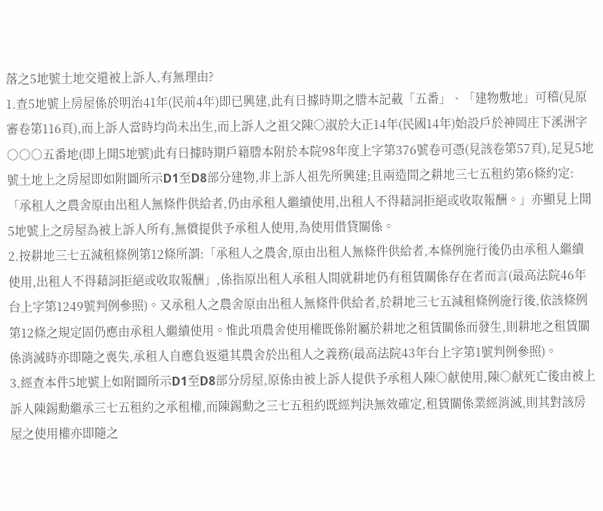落之5地號土地交還被上訴人,有無理由?
1.查5地號上房屋係於明治41年(民前4年)即已興建,此有日據時期之謄本記載「五番」、「建物敷地」可稽(見原審卷第116頁),而上訴人當時均尚未出生,而上訴人之祖父陳○淑於大正14年(民國14年)始設戶於神岡庄下溪洲字○○○五番地(即上開5地號)此有日據時期戶籍謄本附於本院98年度上字第376號卷可憑(見該卷第57頁),足見5地號土地上之房屋即如附圖所示D1至D8部分建物,非上訴人祖先所興建;且兩造間之耕地三七五租約第6條約定:「承租人之農舍原由出租人無條件供給者,仍由承租人繼續使用,出租人不得藉詞拒絕或收取報酬。」亦顯見上開5地號上之房屋為被上訴人所有,無償提供予承租人使用,為使用借貸關係。
2.按耕地三七五減租條例第12條所謂:「承租人之農舍,原由出租人無條件供給者,本條例施行後仍由承租人繼續使用,出租人不得藉詞拒絕或收取報酬」,係指原出租人承租人間就耕地仍有租賃關係存在者而言(最高法院46年台上字第1249號判例參照)。又承租人之農舍原由出租人無條件供給者,於耕地三七五減租條例施行後,依該條例第12條之規定固仍應由承租人繼續使用。惟此項農舍使用權既係附屬於耕地之租賃關係而發生,則耕地之租賃關係消滅時亦即隨之喪失,承租人自應負返還其農舍於出租人之義務(最高法院43年台上字第1號判例參照)。
3.經查本件5地號上如附圖所示D1至D8部分房屋,原係由被上訴人提供予承租人陳○献使用,陳○献死亡後由被上訴人陳錫勳繼承三七五租約之承租權,而陳錫勳之三七五租約既經判決無效確定,租賃關係業經消滅,則其對該房屋之使用權亦即隨之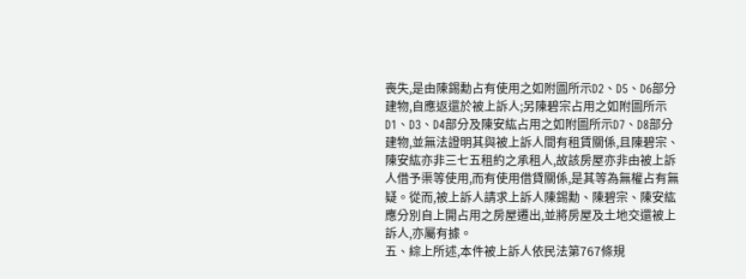喪失,是由陳錫勳占有使用之如附圖所示D2、D5、D6部分建物,自應返還於被上訴人;另陳碧宗占用之如附圖所示D1、D3、D4部分及陳安紘占用之如附圖所示D7、D8部分建物,並無法證明其與被上訴人間有租賃關係,且陳碧宗、陳安紘亦非三七五租約之承租人,故該房屋亦非由被上訴人借予渠等使用,而有使用借貸關係,是其等為無權占有無疑。從而,被上訴人請求上訴人陳錫勳、陳碧宗、陳安紘應分別自上開占用之房屋遷出,並將房屋及土地交還被上訴人,亦屬有據。
五、綜上所述,本件被上訴人依民法第767條規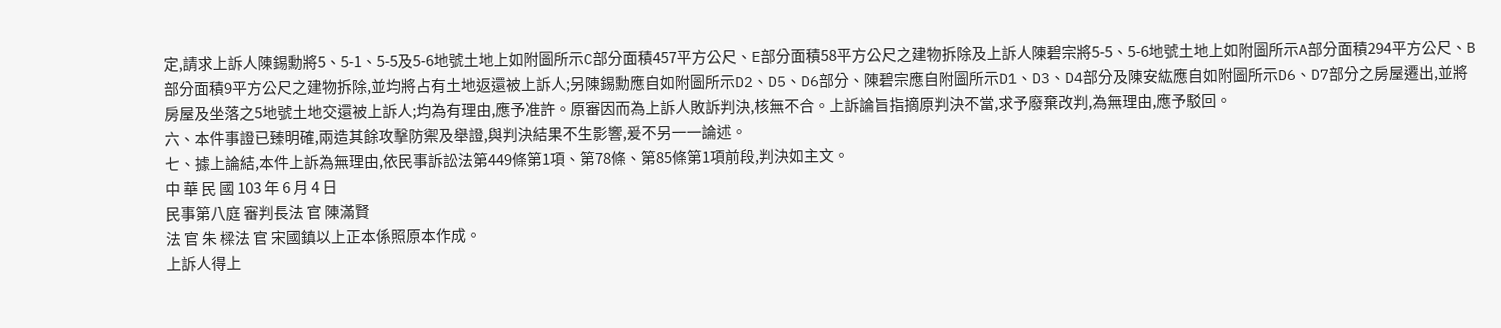定,請求上訴人陳錫勳將5、5-1、5-5及5-6地號土地上如附圖所示C部分面積457平方公尺、E部分面積58平方公尺之建物拆除及上訴人陳碧宗將5-5、5-6地號土地上如附圖所示A部分面積294平方公尺、B部分面積9平方公尺之建物拆除,並均將占有土地返還被上訴人;另陳錫勳應自如附圖所示D2、D5、D6部分、陳碧宗應自附圖所示D1、D3、D4部分及陳安紘應自如附圖所示D6、D7部分之房屋遷出,並將房屋及坐落之5地號土地交還被上訴人;均為有理由,應予准許。原審因而為上訴人敗訴判決,核無不合。上訴論旨指摘原判決不當,求予廢棄改判,為無理由,應予駁回。
六、本件事證已臻明確,兩造其餘攻擊防禦及舉證,與判決結果不生影響,爰不另一一論述。
七、據上論結,本件上訴為無理由,依民事訴訟法第449條第1項、第78條、第85條第1項前段,判決如主文。
中 華 民 國 103 年 6 月 4 日
民事第八庭 審判長法 官 陳滿賢
法 官 朱 樑法 官 宋國鎮以上正本係照原本作成。
上訴人得上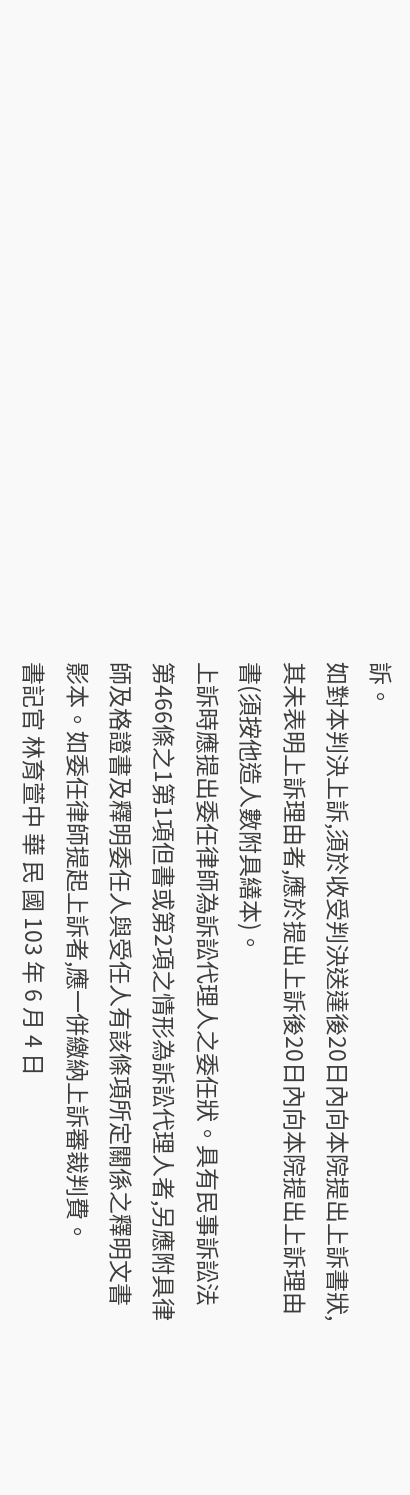訴。
如對本判決上訴,須於收受判決送達後20日內向本院提出上訴書狀,其未表明上訴理由者,應於提出上訴後20日內向本院提出上訴理由書(須按他造人數附具繕本)。
上訴時應提出委任律師為訴訟代理人之委任狀。具有民事訴訟法第466條之1第1項但書或第2項之情形為訴訟代理人者,另應附具律師及格證書及釋明委任人與受任人有該條項所定關係之釋明文書影本。如委任律師提起上訴者,應一併繳納上訴審裁判費。
書記官 林育萱中 華 民 國 103 年 6 月 4 日